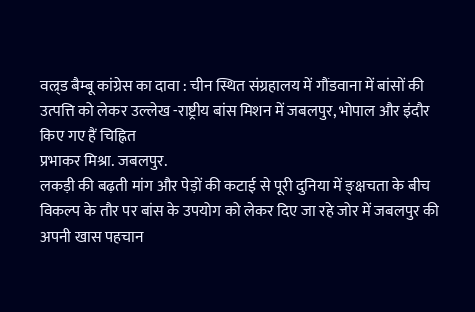वल्र्ड बैम्बू कांग्रेस का दावा : चीन स्थित संग्रहालय में गौंडवाना में बांसों की उत्पत्ति को लेकर उल्लेख -राष्ट्रीय बांस मिशन में जबलपुर, भोपाल और इंदौर किए गए हैं चिह्नित
प्रभाकर मिश्रा. जबलपुर.
लकड़ी की बढ़ती मांग और पेड़ों की कटाई से पूरी दुनिया में ङ्क्षचता के बीच विकल्प के तौर पर बांस के उपयोग को लेकर दिए जा रहे जोर में जबलपुर की अपनी खास पहचान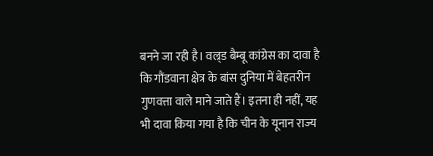बनने जा रही है। वल्र्ड बैम्बू कांग्रेस का दावा है कि गौंडवाना क्षेत्र के बांस दुनिया में बेहतरीन गुणवत्ता वाले माने जाते हैं। इतना ही नहीं, यह भी दावा किया गया है कि चीन के यूनान राज्य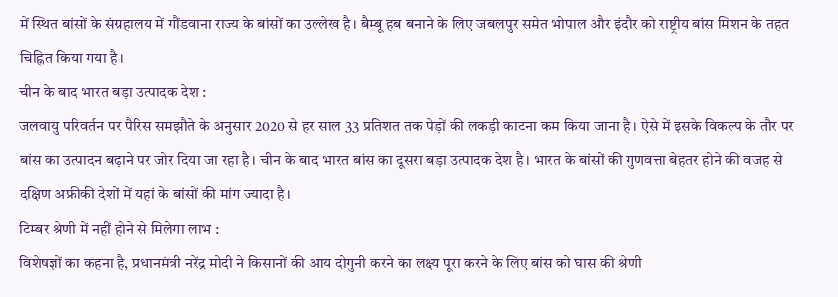में स्थित बांसों के संग्रहालय में गौंडवाना राज्य के बांसों का उल्लेख है। बैम्बू हब बनाने के लिए जबलपुर समेत भोपाल और इंदौर को राष्ट्रीय बांस मिशन के तहत चिह्नित किया गया है।
चीन के बाद भारत बड़ा उत्पादक देश :
जलवायु परिवर्तन पर पैरिस समझौते के अनुसार 2020 से हर साल 33 प्रतिशत तक पेड़ों की लकड़ी काटना कम किया जाना है। ऐसे में इसके विकल्प के तौर पर बांस का उत्पादन बढ़ाने पर जोर दिया जा रहा है। चीन के बाद भारत बांस का दूसरा बड़ा उत्पादक देश है। भारत के बांसों की गुणवत्ता बेहतर होने की वजह से दक्षिण अफ्रीकी देशों में यहां के बांसों की मांग ज्यादा है।
टिम्बर श्रेणी में नहीं होने से मिलेगा लाभ :
विशेषज्ञों का कहना है, प्रधानमंत्री नरेंद्र मोदी ने किसानों की आय दोगुनी करने का लक्ष्य पूरा करने के लिए बांस को घास की श्रेणी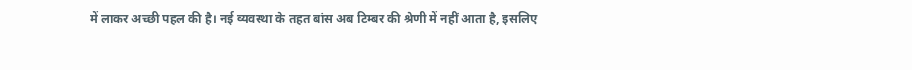में लाकर अच्छी पहल की है। नई व्यवस्था के तहत बांस अब टिम्बर की श्रेणी में नहीं आता है, इसलिए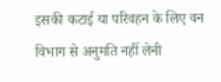इसकी कटाई या परिवहन के लिए वन विभाग से अनुमति नहीं लेनी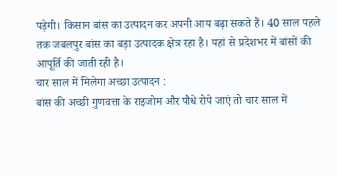पड़ेगी। किसान बांस का उत्पादन कर अपनी आय बढ़ा सकते हैं। 40 साल पहले तक जबलपुर बांस का बड़ा उत्पादक क्षेत्र रहा है। यहां से प्रदेशभर में बांसों की आपूर्ति की जाती रही है।
चार साल में मिलेगा अच्छा उत्पादन :
बांस की अच्छी गुणवत्ता के राइजोम और पौधे रोपे जाएं तो चार साल में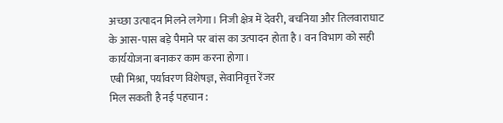अच्छा उत्पादन मिलने लगेगा। निजी क्षेत्र में देवरी, बचनिया और तिलवाराघाट के आस-पास बड़े पैमाने पर बांस का उत्पादन होता है। वन विभाग को सही कार्ययोजना बनाकर काम करना होगा।
एबी मिश्रा, पर्यावरण विशेषज्ञ, सेवानिवृत्त रेंजर
मिल सकती है नई पहचान :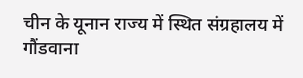चीन के यूनान राज्य में स्थित संग्रहालय में गौंडवाना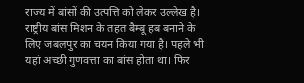राज्य में बांसों की उत्पत्ति को लेकर उल्लेख है। राष्ट्रीय बांस मिशन के तहत बैम्बू हब बनाने के लिए जबलपुर का चयन किया गया है। पहले भी यहां अच्छी गुणवत्ता का बांस होता था। फिर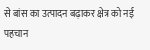से बांस का उत्पादन बढ़ाकर क्षेत्र को नई पहचान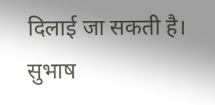दिलाई जा सकती है।
सुभाष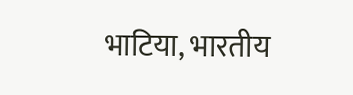भाटिया, भारतीय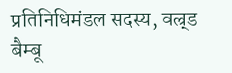प्रतिनिधिमंडल सदस्य, वल्र्ड बैम्बू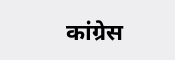कांग्रेस